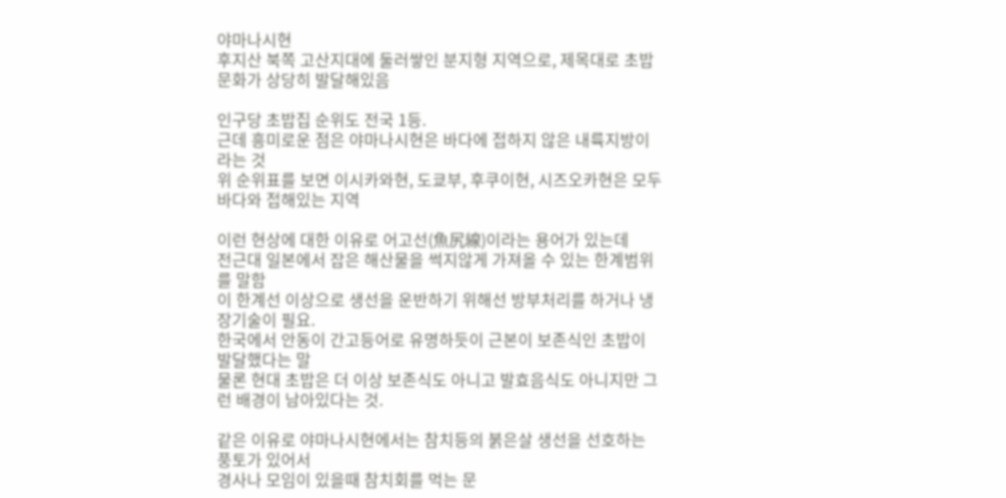야마나시현
후지산 북쪽 고산지대에 둘러쌓인 분지형 지역으로, 제목대로 초밥 문화가 상당히 발달해있음

인구당 초밥집 순위도 전국 1등.
근데 흥미로운 점은 야마나시현은 바다에 접하지 않은 내륙지방이라는 것
위 순위표를 보면 이시카와현, 도쿄부, 후쿠이현, 시즈오카현은 모두 바다와 접해있는 지역

이런 현상에 대한 이유로 어고선(魚尻線)이라는 용어가 있는데
전근대 일본에서 잡은 해산물을 썩지않게 가져올 수 있는 한계범위를 말함
이 한계선 이상으로 생선을 운반하기 위해선 방부처리를 하거나 냉장기술이 필요.
한국에서 안동이 간고등어로 유명하듯이 근본이 보존식인 초밥이 발달했다는 말
물론 현대 초밥은 더 이상 보존식도 아니고 발효음식도 아니지만 그런 배경이 남아있다는 것.

같은 이유로 야마나시현에서는 참치등의 붉은살 생선을 선호하는 풍토가 있어서
경사나 모임이 있을때 참치회를 먹는 문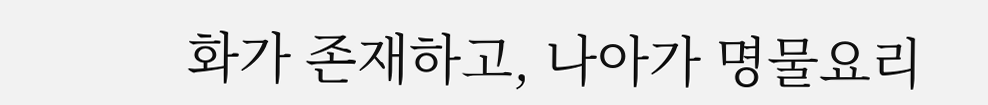화가 존재하고, 나아가 명물요리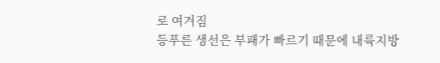로 여겨짐
등푸른 생선은 부패가 빠르기 때문에 내륙지방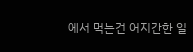에서 먹는건 어지간한 일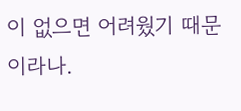이 없으면 어려웠기 때문이라나.